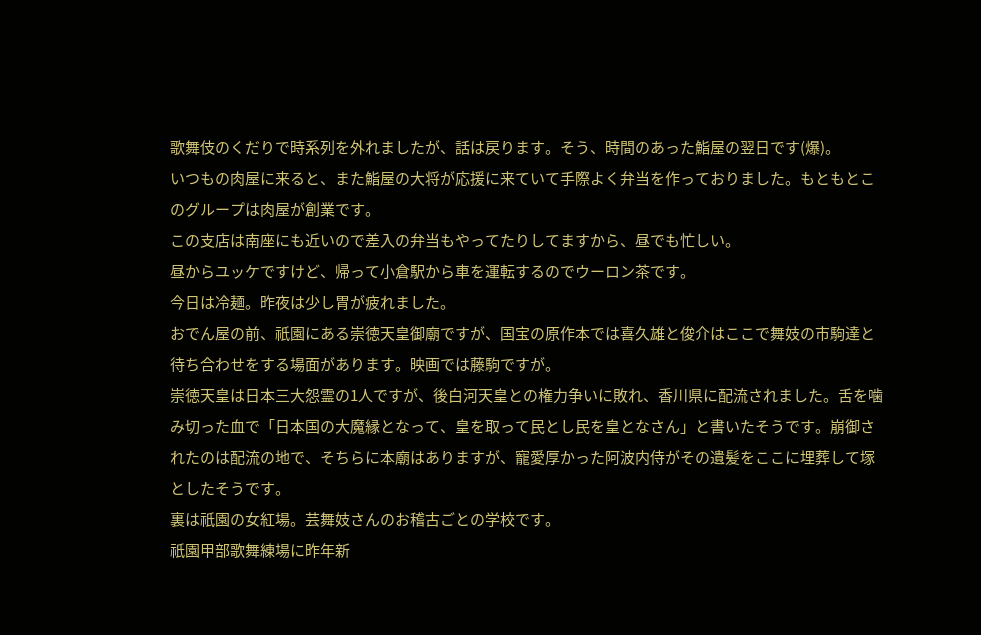歌舞伎のくだりで時系列を外れましたが、話は戻ります。そう、時間のあった鮨屋の翌日です(爆)。
いつもの肉屋に来ると、また鮨屋の大将が応援に来ていて手際よく弁当を作っておりました。もともとこのグループは肉屋が創業です。
この支店は南座にも近いので差入の弁当もやってたりしてますから、昼でも忙しい。
昼からユッケですけど、帰って小倉駅から車を運転するのでウーロン茶です。
今日は冷麺。昨夜は少し胃が疲れました。
おでん屋の前、祇園にある崇徳天皇御廟ですが、国宝の原作本では喜久雄と俊介はここで舞妓の市駒達と待ち合わせをする場面があります。映画では藤駒ですが。
崇徳天皇は日本三大怨霊の1人ですが、後白河天皇との権力争いに敗れ、香川県に配流されました。舌を噛み切った血で「日本国の大魔縁となって、皇を取って民とし民を皇となさん」と書いたそうです。崩御されたのは配流の地で、そちらに本廟はありますが、寵愛厚かった阿波内侍がその遺髪をここに埋葬して塚としたそうです。
裏は祇園の女紅場。芸舞妓さんのお稽古ごとの学校です。
祇園甲部歌舞練場に昨年新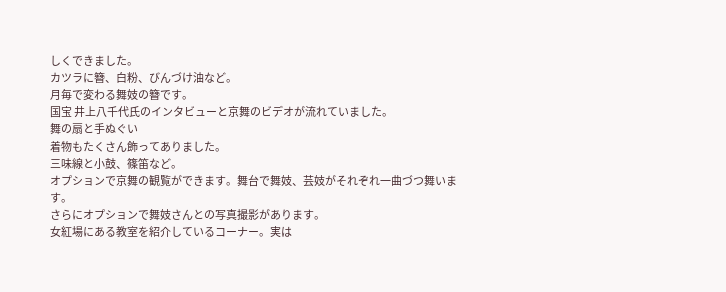しくできました。
カツラに簪、白粉、びんづけ油など。
月毎で変わる舞妓の簪です。
国宝 井上八千代氏のインタビューと京舞のビデオが流れていました。
舞の扇と手ぬぐい
着物もたくさん飾ってありました。
三味線と小鼓、篠笛など。
オプションで京舞の観覧ができます。舞台で舞妓、芸妓がそれぞれ一曲づつ舞います。
さらにオプションで舞妓さんとの写真撮影があります。
女紅場にある教室を紹介しているコーナー。実は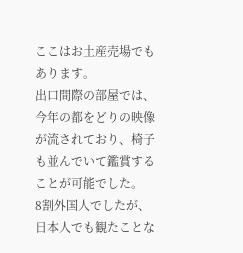ここはお土産売場でもあります。
出口間際の部屋では、今年の都をどりの映像が流されており、椅子も並んでいて鑑賞することが可能でした。
8割外国人でしたが、日本人でも観たことな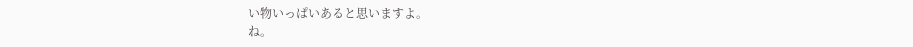い物いっぱいあると思いますよ。
ね。